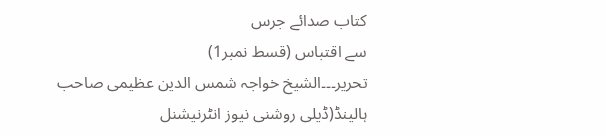کتاب صدائے جرس
سے اقتباس (قسط نمبر1)
تحریر۔۔۔الشیخ خواجہ شمس الدین عظیمی صاحب
ہالینڈ(ڈیلی روشنی نیوز انٹرنیشنل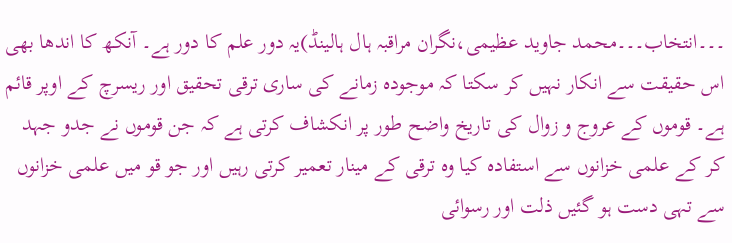۔۔۔انتخاب۔۔۔محمد جاوید عظیمی،نگران مراقبہ ہال ہالینڈ)یہ دور علم کا دور ہے۔ آنکھ کا اندھا بھی اس حقیقت سے انکار نہیں کر سکتا کہ موجودہ زمانے کی ساری ترقی تحقیق اور ریسرچ کے اوپر قائم ہے۔ قوموں کے عروج و زوال کی تاریخ واضح طور پر انکشاف کرتی ہے کہ جن قوموں نے جدو جہد کر کے علمی خزانوں سے استفادہ کیا وہ ترقی کے مینار تعمیر کرتی رہیں اور جو قو میں علمی خزانوں سے تہی دست ہو گئیں ذلت اور رسوائی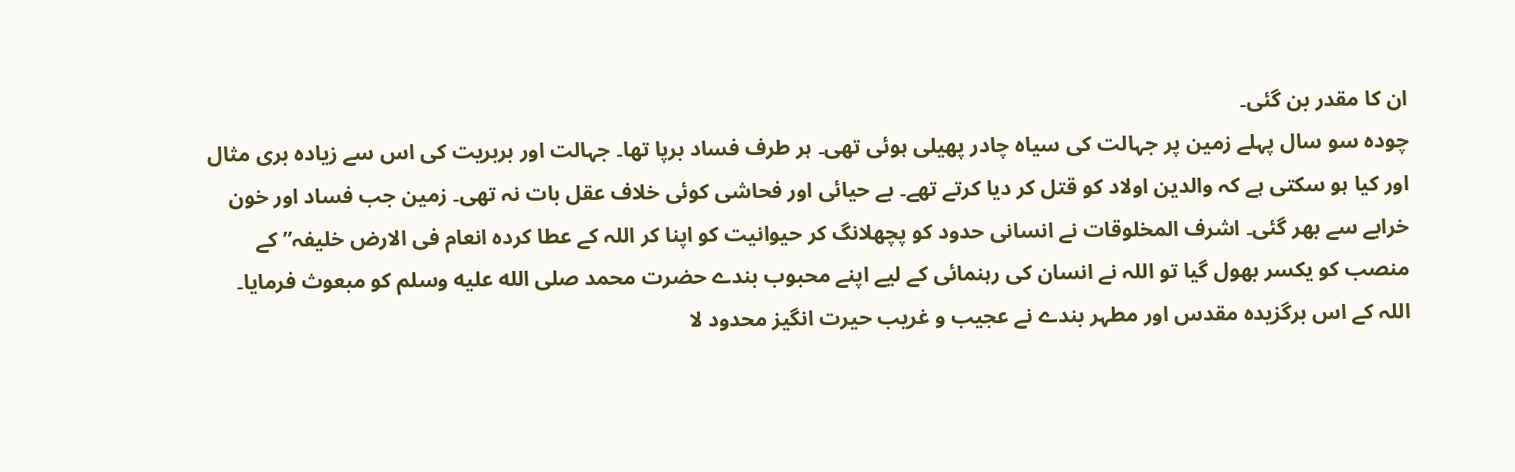ان کا مقدر بن گئی۔
چودہ سو سال پہلے زمین پر جہالت کی سیاہ چادر پھیلی ہوئی تھی۔ ہر طرف فساد برپا تھا۔ جہالت اور بربریت کی اس سے زیادہ بری مثال اور کیا ہو سکتی ہے کہ والدین اولاد کو قتل کر دیا کرتے تھے۔ بے حیائی اور فحاشی کوئی خلاف عقل بات نہ تھی۔ زمین جب فساد اور خون خرابے سے بھر گئی۔ اشرف المخلوقات نے انسانی حدود کو پچھلانگ کر حیوانیت کو اپنا کر اللہ کے عطا کردہ انعام فی الارض خلیفہ” کے منصب کو یکسر بھول گیا تو اللہ نے انسان کی رہنمائی کے لیے اپنے محبوب بندے حضرت محمد صلى الله عليه وسلم کو مبعوث فرمایا۔
اللہ کے اس برگزیدہ مقدس اور مطہر بندے نے عجیب و غریب حیرت انگیز محدود لا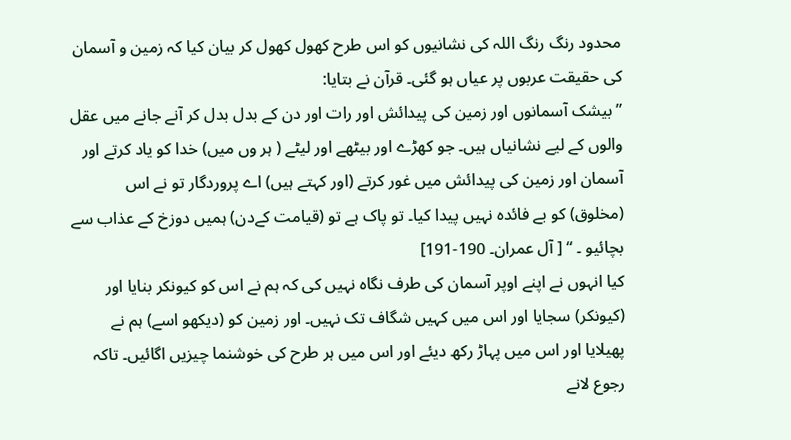محدود رنگ رنگ اللہ کی نشانیوں کو اس طرح کھول کھول کر بیان کیا کہ زمین و آسمان کی حقیقت عربوں پر عیاں ہو گئی۔ قرآن نے بتایا:
”بیشک آسمانوں اور زمین کی پیدائش اور رات اور دن کے بدل بدل کر آنے جانے میں عقل والوں کے لیے نشانیاں ہیں۔ جو کھڑے اور بیٹھے اور لیٹے ( ہر وں میں) خدا کو یاد کرتے اور آسمان اور زمین کی پیدائش میں غور کرتے (اور کہتے ہیں) اے پروردگار تو نے اس (مخلوق) کو بے فائدہ نہیں پیدا کیا۔ تو پاک ہے تو (قیامت کےدن) ہمیں دوزخ کے عذاب سے بچائیو ۔ “ [ آل عمران۔ 190-191]
کیا انہوں نے اپنے اوپر آسمان کی طرف نگاہ نہیں کی کہ ہم نے اس کو کیونکر بنایا اور (کیونکر) سجایا اور اس میں کہیں شگاف تک نہیں۔ اور زمین کو (دیکھو اسے) ہم نے پھیلایا اور اس میں پہاڑ رکھ دیئے اور اس میں ہر طرح کی خوشنما چیزیں اگائیں۔ تاکہ رجوع لانے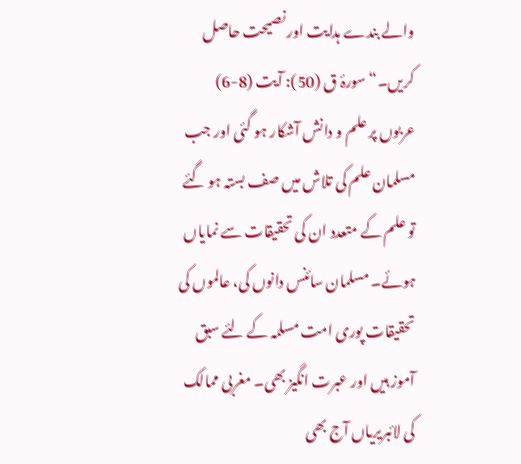والے بندے ہدایت اور نصیحت حاصل کریں۔“ سورۂ ق (50): آیت (8-6)
عربوں پر علم و دانش آشکار ہو گئی اور جب مسلمان علم کی تلاش میں صف بستہ ہو گئے تو علم کے متعدد ان کی تحقیقات سے نمایاں ہوئے۔ مسلمان سائنس دانوں کی، عالموں کی تحقیقات پوری امت مسلمہ کے لئے سبق آموز ہیں اور عبرت انگیز بھی۔ مغربی ممالک کی لائبریریاں آج بھی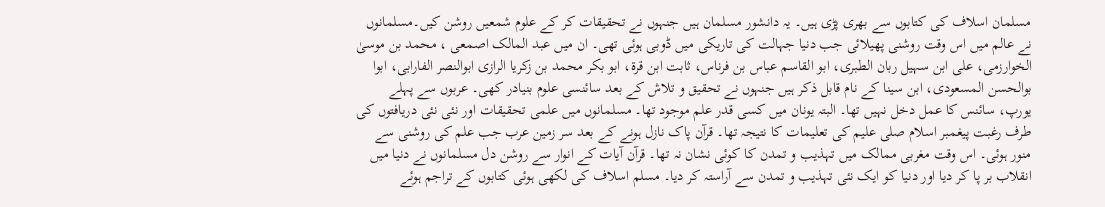مسلمان اسلاف کی کتابوں سے بھری پڑی ہیں۔ یہ دانشور مسلمان ہیں جنہوں نے تحقیقات کر کے علوم شمعیں روشن کیں۔مسلمانوں نے عالم میں اس وقت روشنی پھیلائی جب دنیا جہالت کی تاریکی میں ڈوبی ہوئی تھی۔ ان میں عبد المالک اصمعی ، محمد بن موسیٰ الخوارزمی، علی ابن سہیل ربان الطبری، ابو القاسم عباس بن فرناس، ثابت ابن قرة، ابو بکر محمد بن زکریا الرازی ابوالنصر الفارابی، ابوا بوالحسن المسعودی، ابن سینا کے نام قابل ذکر ہیں جنہوں نے تحقیق و تلاش کے بعد سائنسی علوم بنیادر کھی۔ عربوں سے پہلے یورپ، سائنس کا عمل دخل نہیں تھا۔ البتہ یونان میں کسی قدر علم موجود تھا۔ مسلمانوں میں علمی تحقیقات اور نئی نئی دریافتوں کی طرف رغبت پیغمبر اسلام صلی علیم کی تعلیمات کا نتیجہ تھا۔ قرآن پاک نازل ہونے کے بعد سر زمین عرب جب علم کی روشنی سے منور ہوئی۔ اس وقت مغربی ممالک میں تہذیب و تمدن کا کوئی نشان نہ تھا۔ قرآن آیات کے انوار سے روشن دل مسلمانوں نے دنیا میں انقلاب بر پا کر دیا اور دنیا کو ایک نئی تہذیب و تمدن سے آراستہ کر دیا۔ مسلم اسلاف کی لکھی ہوئی کتابوں کے تراجم ہوئے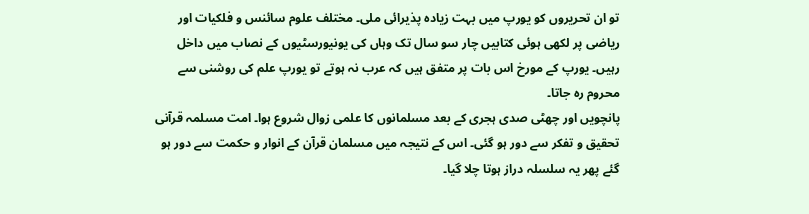تو ان تحریروں کو یورپ میں بہت زیادہ پذیرائی ملی۔ مختلف علوم سائنس و فلکیات اور ریاضی پر لکھی ہوئی کتابیں چار سو سال تک وہاں کی یونیورسٹیوں کے نصاب میں داخل رہیں۔ یورپ کے مورخ اس بات پر متفق ہیں کہ عرب نہ ہوتے تو یورپ علم کی روشنی سے محروم رہ جاتا۔
پانچویں اور چھٹی صدی ہجری کے بعد مسلمانوں کا علمی زوال شروع ہوا۔ امت مسلمہ قرآنی تحقیق و تفکر سے دور ہو گئی۔ اس کے نتیجہ میں مسلمان قرآن کے انوار و حکمت سے دور ہو گئے پھر یہ سلسلہ دراز ہوتا چلا گیا۔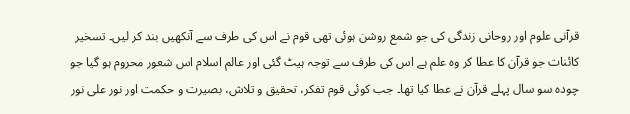قرآنی علوم اور روحانی زندگی کی جو شمع روشن ہوئی تھی قوم نے اس کی طرف سے آنکھیں بند کر لیں۔ تسخیر کائنات جو قرآن کا عطا کر وہ علم ہے اس کی طرف سے توجہ ہیٹ گئی اور عالم اسلام اس شعور محروم ہو گیا جو چودہ سو سال پہلے قرآن نے عطا کیا تھا۔ جب کوئی قوم تفکر، تحقیق و تلاش، بصیرت و حکمت اور نور علی نور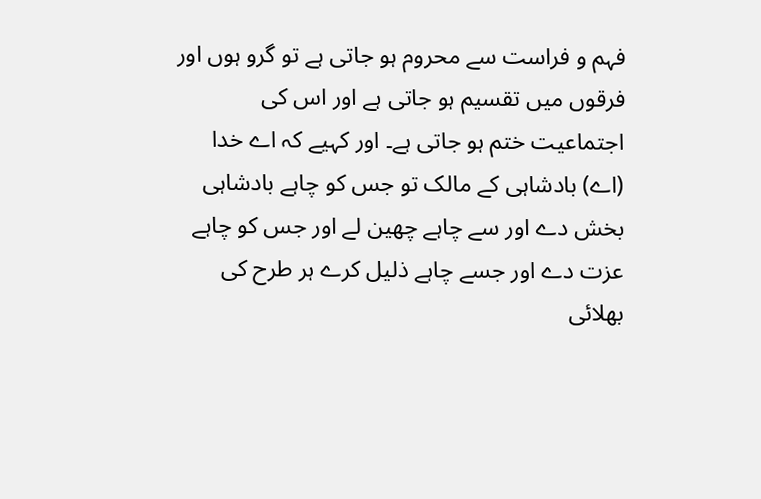فہم و فراست سے محروم ہو جاتی ہے تو گرو ہوں اور فرقوں میں تقسیم ہو جاتی ہے اور اس کی اجتماعیت ختم ہو جاتی ہے۔ اور کہیے کہ اے خدا (اے) بادشاہی کے مالک تو جس کو چاہے بادشاہی بخش دے اور سے چاہے چھین لے اور جس کو چاہے عزت دے اور جسے چاہے ذلیل کرے ہر طرح کی بھلائی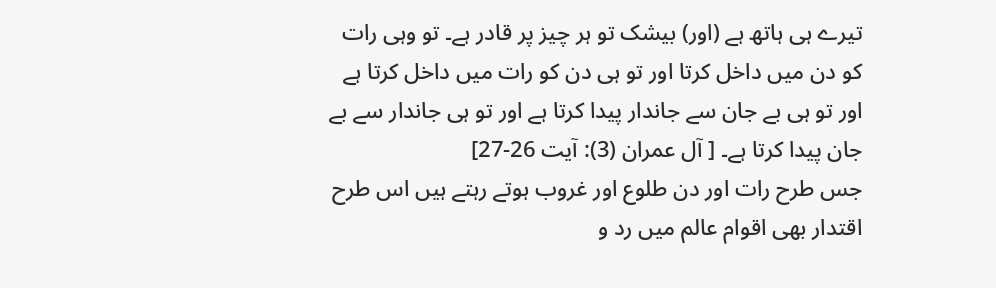تیرے ہی ہاتھ ہے (اور) بیشک تو ہر چیز پر قادر ہے۔ تو وہی رات کو دن میں داخل کرتا اور تو ہی دن کو رات میں داخل کرتا ہے اور تو ہی بے جان سے جاندار پیدا کرتا ہے اور تو ہی جاندار سے بے جان پیدا کرتا ہے۔ [ آل عمران (3): آیت 26-27]
جس طرح رات اور دن طلوع اور غروب ہوتے رہتے ہیں اس طرح اقتدار بھی اقوام عالم میں رد و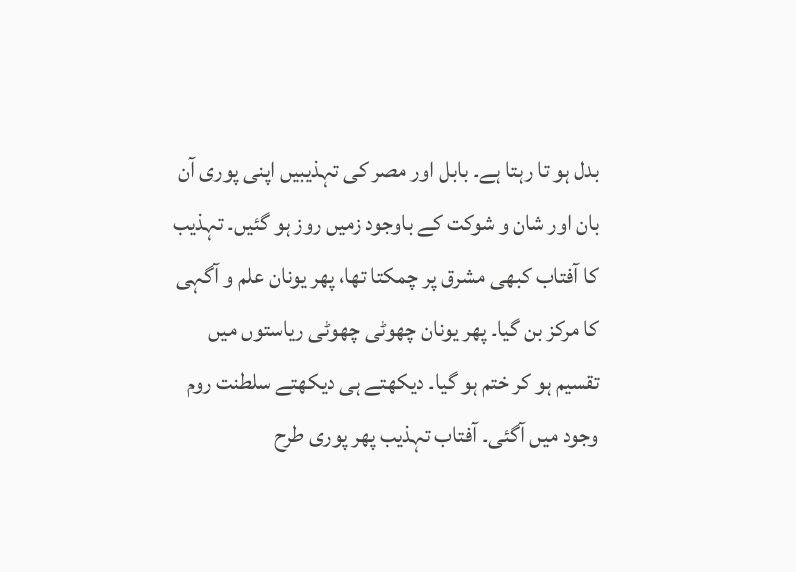بدل ہو تا رہتا ہے۔ بابل اور مصر کی تہذیبیں اپنی پوری آن بان اور شان و شوکت کے باوجود زمیں روز ہو گئیں۔ تہذیب کا آفتاب کبھی مشرق پر چمکتا تھا، پھر یونان علم و آگہی کا مرکز بن گیا۔ پھر یونان چھوٹی چھوٹی ریاستوں میں تقسیم ہو کر ختم ہو گیا۔ دیکھتے ہی دیکھتے سلطنت روم وجود میں آگئی۔ آفتاب تہذیب پھر پوری طرح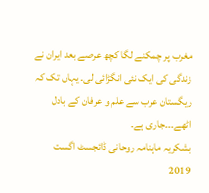مغرب پر چمکنے لگا کچھ عرصے بعد ایران نے زندگی کی ایک نئی انگڑائی لی۔ یہاں تک کہ ریگستان عرب سے علم و عرفان کے بادل اٹھے۔۔۔جاری ہے۔
بشکریہ ماہنامہ روحانی ڈائجسٹ اگست 2019